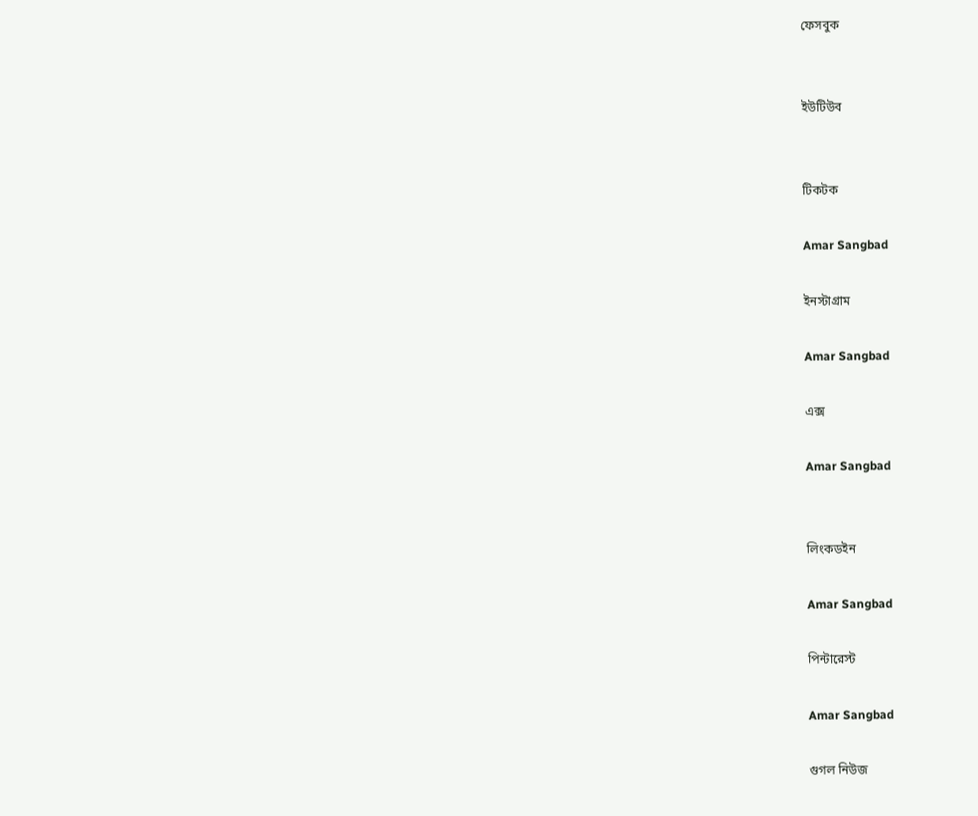ফেসবুক


ইউটিউব


টিকটক

Amar Sangbad

ইনস্টাগ্রাম

Amar Sangbad

এক্স

Amar Sangbad


লিংকডইন

Amar Sangbad

পিন্টারেস্ট

Amar Sangbad

গুগল নিউজ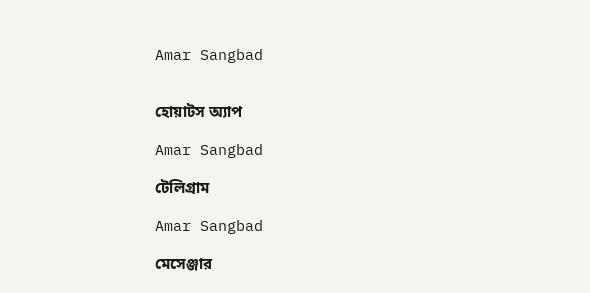Amar Sangbad


হোয়াটস অ্যাপ

Amar Sangbad

টেলিগ্রাম

Amar Sangbad

মেসেঞ্জার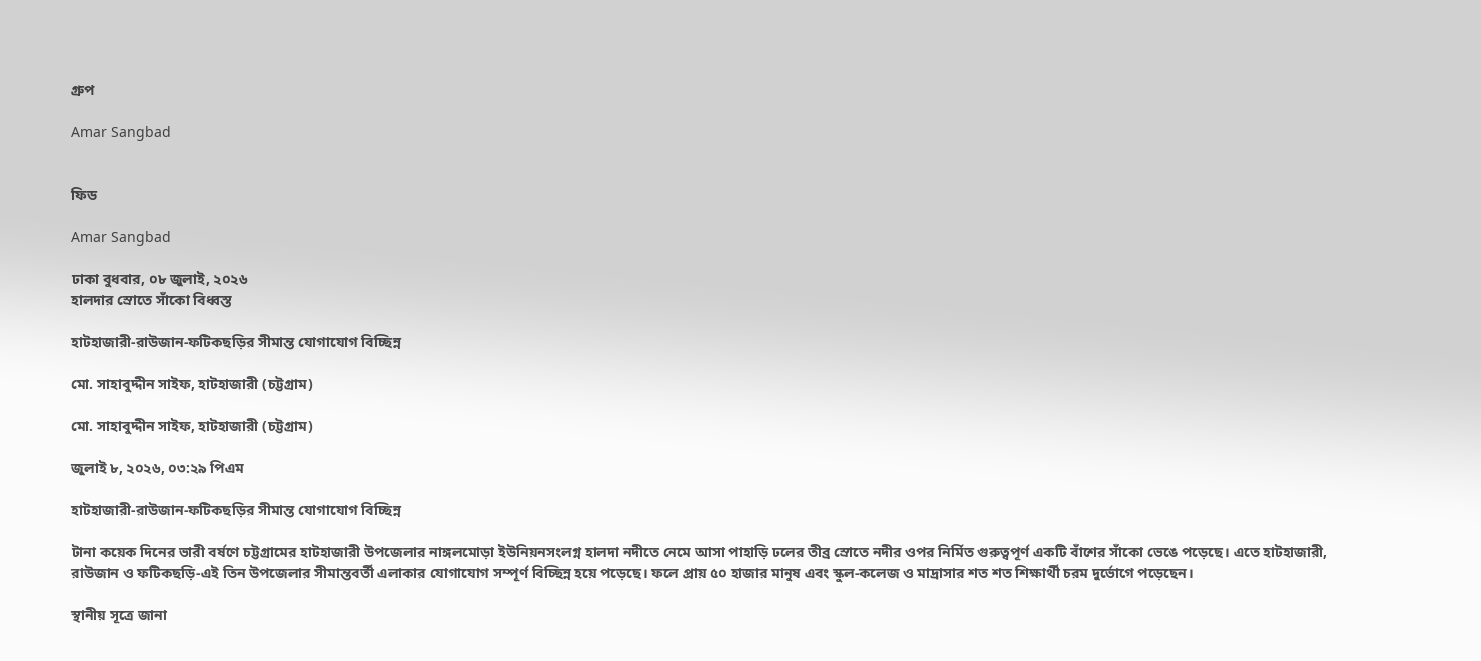গ্রুপ

Amar Sangbad


ফিড

Amar Sangbad

ঢাকা বুধবার, ০৮ জুলাই, ২০২৬
হালদার স্রোতে সাঁকো বিধ্বস্ত

হাটহাজারী-রাউজান-ফটিকছড়ির সীমান্ত যোগাযোগ বিচ্ছিন্ন

মো. সাহাবুদ্দীন সাইফ, হাটহাজারী (চট্টগ্রাম)

মো. সাহাবুদ্দীন সাইফ, হাটহাজারী (চট্টগ্রাম)

জুলাই ৮, ২০২৬, ০৩:২৯ পিএম

হাটহাজারী-রাউজান-ফটিকছড়ির সীমান্ত যোগাযোগ বিচ্ছিন্ন

টানা কয়েক দিনের ভারী বর্ষণে চট্টগ্রামের হাটহাজারী উপজেলার নাঙ্গলমোড়া ইউনিয়নসংলগ্ন হালদা নদীতে নেমে আসা পাহাড়ি ঢলের তীব্র স্রোতে নদীর ওপর নির্মিত গুরুত্বপূর্ণ একটি বাঁশের সাঁকো ভেঙে পড়েছে। এতে হাটহাজারী, রাউজান ও ফটিকছড়ি-এই তিন উপজেলার সীমান্তবর্তী এলাকার যোগাযোগ সম্পূর্ণ বিচ্ছিন্ন হয়ে পড়েছে। ফলে প্রায় ৫০ হাজার মানুষ এবং স্কুল-কলেজ ও মাদ্রাসার শত শত শিক্ষার্থী চরম দুর্ভোগে পড়েছেন।

স্থানীয় সূত্রে জানা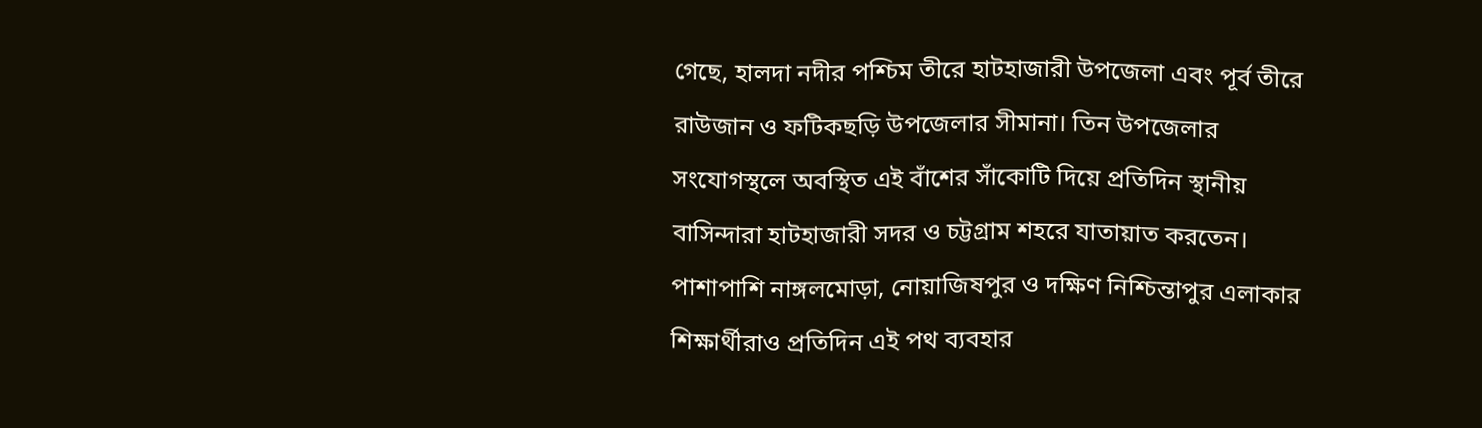গেছে, হালদা নদীর পশ্চিম তীরে হাটহাজারী উপজেলা এবং পূর্ব তীরে রাউজান ও ফটিকছড়ি উপজেলার সীমানা। তিন উপজেলার সংযোগস্থলে অবস্থিত এই বাঁশের সাঁকোটি দিয়ে প্রতিদিন স্থানীয় বাসিন্দারা হাটহাজারী সদর ও চট্টগ্রাম শহরে যাতায়াত করতেন। পাশাপাশি নাঙ্গলমোড়া, নোয়াজিষপুর ও দক্ষিণ নিশ্চিন্তাপুর এলাকার শিক্ষার্থীরাও প্রতিদিন এই পথ ব্যবহার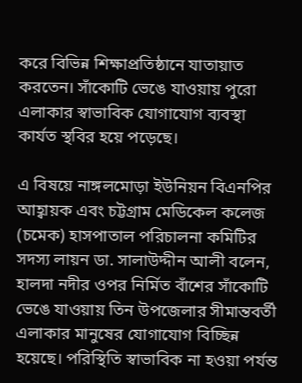করে বিভিন্ন শিক্ষাপ্রতিষ্ঠানে যাতায়াত করতেন। সাঁকোটি ভেঙে যাওয়ায় পুরো এলাকার স্বাভাবিক যোগাযোগ ব্যবস্থা কার্যত স্থবির হয়ে পড়েছে।

এ বিষয়ে নাঙ্গলমোড়া ইউনিয়ন বিএনপির আহ্বায়ক এবং চট্টগ্রাম মেডিকেল কলেজ (চমেক) হাসপাতাল পরিচালনা কমিটির সদস্য লায়ন ডা. সালাউদ্দীন আলী বলেন, হালদা নদীর ওপর নির্মিত বাঁশের সাঁকোটি ভেঙে যাওয়ায় তিন উপজেলার সীমান্তবর্তী এলাকার মানুষের যোগাযোগ বিচ্ছিন্ন হয়েছে। পরিস্থিতি স্বাভাবিক না হওয়া পর্যন্ত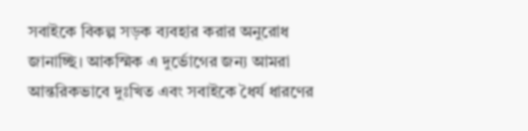সবাইকে বিকল্প সড়ক ব্যবহার করার অনুরোধ জানাচ্ছি। আকস্মিক এ দুর্ভোগের জন্য আমরা আন্তরিকভাবে দুঃখিত এবং সবাইকে ধৈর্য ধারণের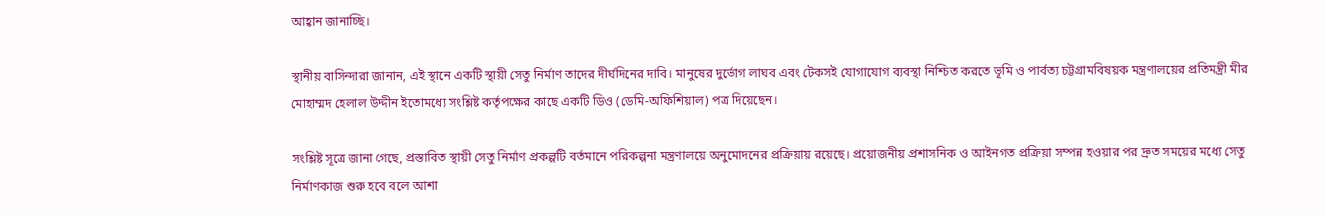আহ্বান জানাচ্ছি।

স্থানীয় বাসিন্দারা জানান, এই স্থানে একটি স্থায়ী সেতু নির্মাণ তাদের দীর্ঘদিনের দাবি। মানুষের দুর্ভোগ লাঘব এবং টেকসই যোগাযোগ ব্যবস্থা নিশ্চিত করতে ভূমি ও পার্বত্য চট্টগ্রামবিষয়ক মন্ত্রণালয়ের প্রতিমন্ত্রী মীর মোহাম্মদ হেলাল উদ্দীন ইতোমধ্যে সংশ্লিষ্ট কর্তৃপক্ষের কাছে একটি ডিও (ডেমি-অফিশিয়াল) পত্র দিয়েছেন।

সংশ্লিষ্ট সূত্রে জানা গেছে, প্রস্তাবিত স্থায়ী সেতু নির্মাণ প্রকল্পটি বর্তমানে পরিকল্পনা মন্ত্রণালয়ে অনুমোদনের প্রক্রিয়ায় রয়েছে। প্রয়োজনীয় প্রশাসনিক ও আইনগত প্রক্রিয়া সম্পন্ন হওয়ার পর দ্রুত সময়ের মধ্যে সেতু নির্মাণকাজ শুরু হবে বলে আশা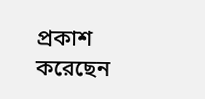প্রকাশ করেছেন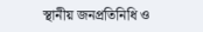স্থানীয় জনপ্রতিনিধি ও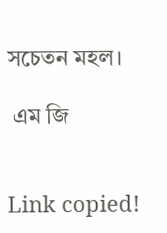সচেতন মহল।

 এম জি


Link copied!